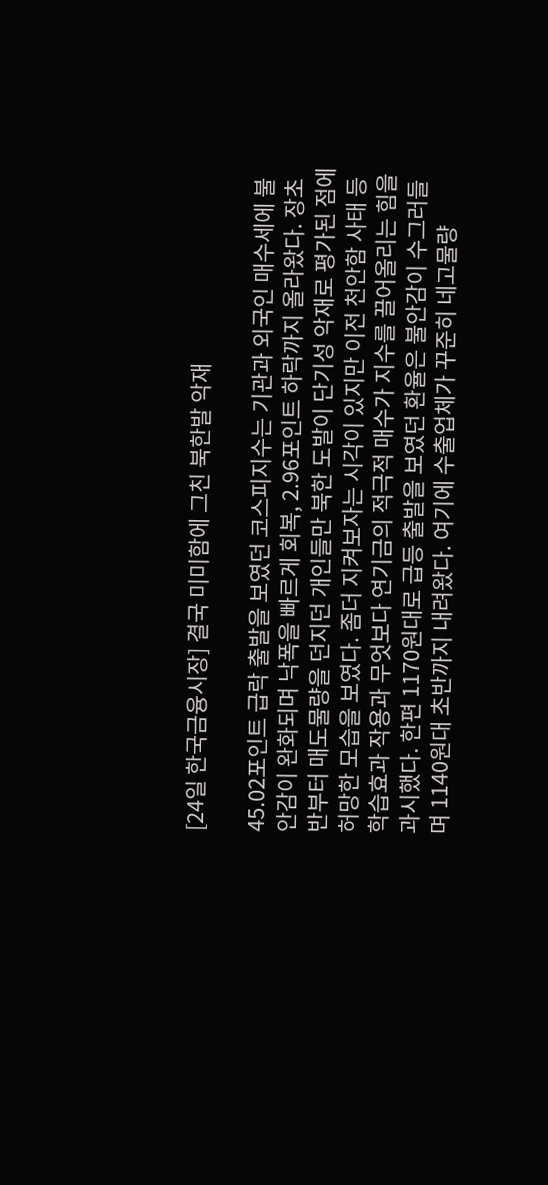[24일 한국금융시장] 결국 미미함에 그친 북한발 악재

45.02포인트 급락 출발을 보였던 코스피지수는 기관과 외국인 매수세에 불안감이 완화되며 낙폭을 빠르게 회복, 2.96포인트 하락까지 올라왔다. 장초반부터 매도물량을 던지던 개인들만 북한 도발이 단기성 악재로 평가된 점에 허망한 모습을 보였다. 좀더 지켜보자는 시각이 있지만 이전 천안함 사태 등 학습효과 작용과 무엇보다 연기금의 적극적 매수가 지수를 끌어올리는 힘을 과시했다. 한편 1170원대로 급등 출발을 보였던 환율은 불안감이 수그러들며 1140원대 초반까지 내려왔다. 여기에 수출업체가 꾸준히 네고물량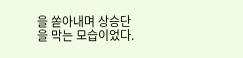을 쏟아내며 상승단을 막는 모습이었다.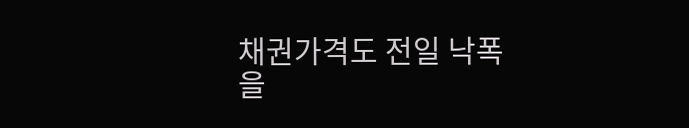채권가격도 전일 낙폭을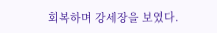회복하며 강세장을 보였다.